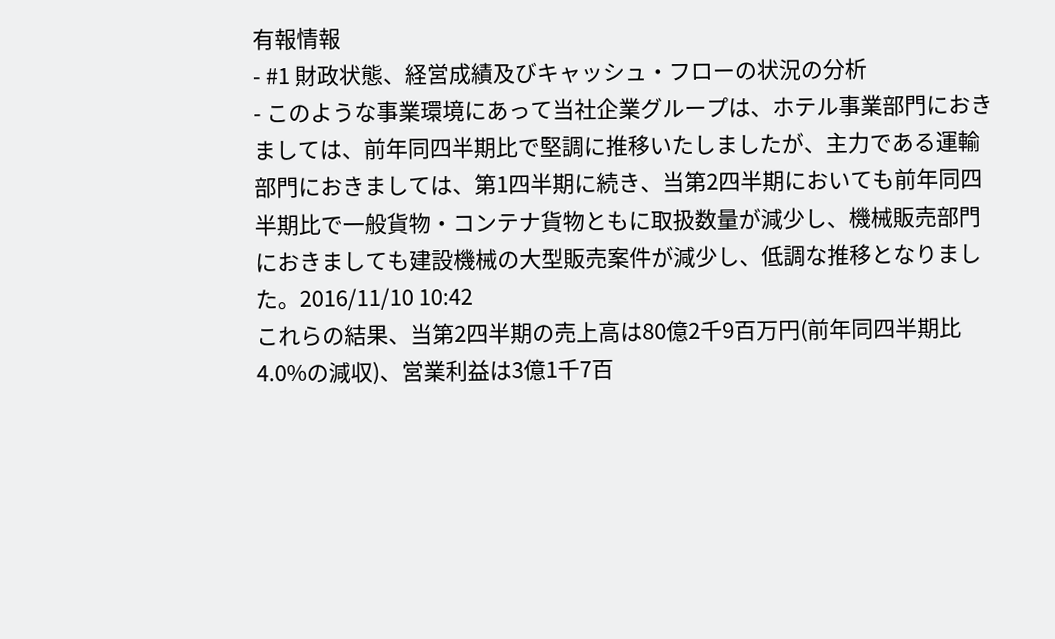有報情報
- #1 財政状態、経営成績及びキャッシュ・フローの状況の分析
- このような事業環境にあって当社企業グループは、ホテル事業部門におきましては、前年同四半期比で堅調に推移いたしましたが、主力である運輸部門におきましては、第1四半期に続き、当第2四半期においても前年同四半期比で一般貨物・コンテナ貨物ともに取扱数量が減少し、機械販売部門におきましても建設機械の大型販売案件が減少し、低調な推移となりました。2016/11/10 10:42
これらの結果、当第2四半期の売上高は80億2千9百万円(前年同四半期比4.0%の減収)、営業利益は3億1千7百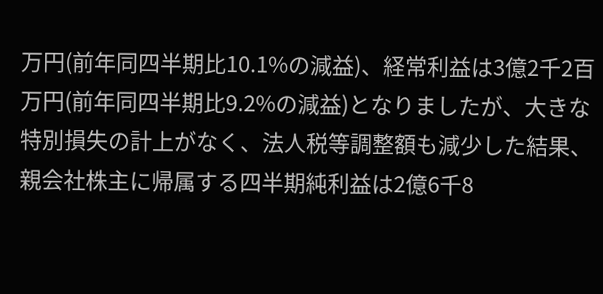万円(前年同四半期比10.1%の減益)、経常利益は3億2千2百万円(前年同四半期比9.2%の減益)となりましたが、大きな特別損失の計上がなく、法人税等調整額も減少した結果、親会社株主に帰属する四半期純利益は2億6千8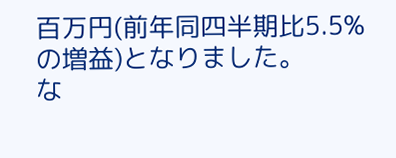百万円(前年同四半期比5.5%の増益)となりました。
な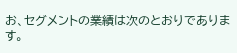お、セグメントの業績は次のとおりであります。